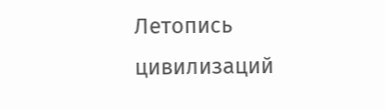Летопись цивилизаций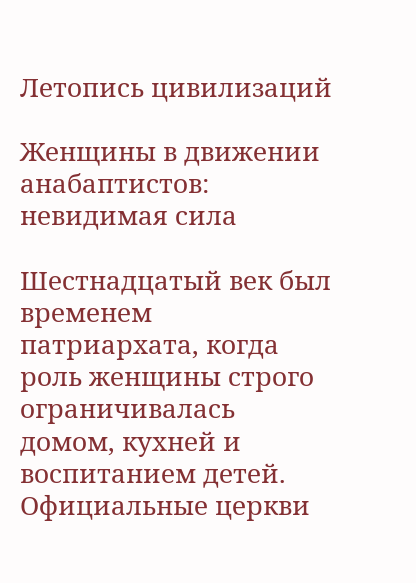Летопись цивилизаций

Женщины в движении анабаптистов: невидимая сила

Шестнадцатый век был временем патриархата, когда роль женщины строго ограничивалась домом, кухней и воспитанием детей. Официальные церкви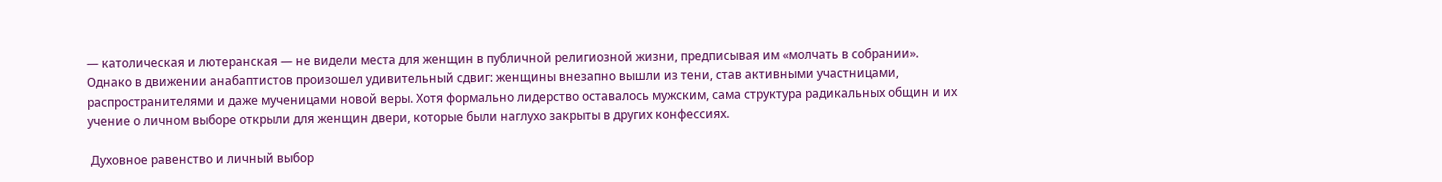— католическая и лютеранская — не видели места для женщин в публичной религиозной жизни, предписывая им «молчать в собрании». Однако в движении анабаптистов произошел удивительный сдвиг: женщины внезапно вышли из тени, став активными участницами, распространителями и даже мученицами новой веры. Хотя формально лидерство оставалось мужским, сама структура радикальных общин и их учение о личном выборе открыли для женщин двери, которые были наглухо закрыты в других конфессиях.

 Духовное равенство и личный выбор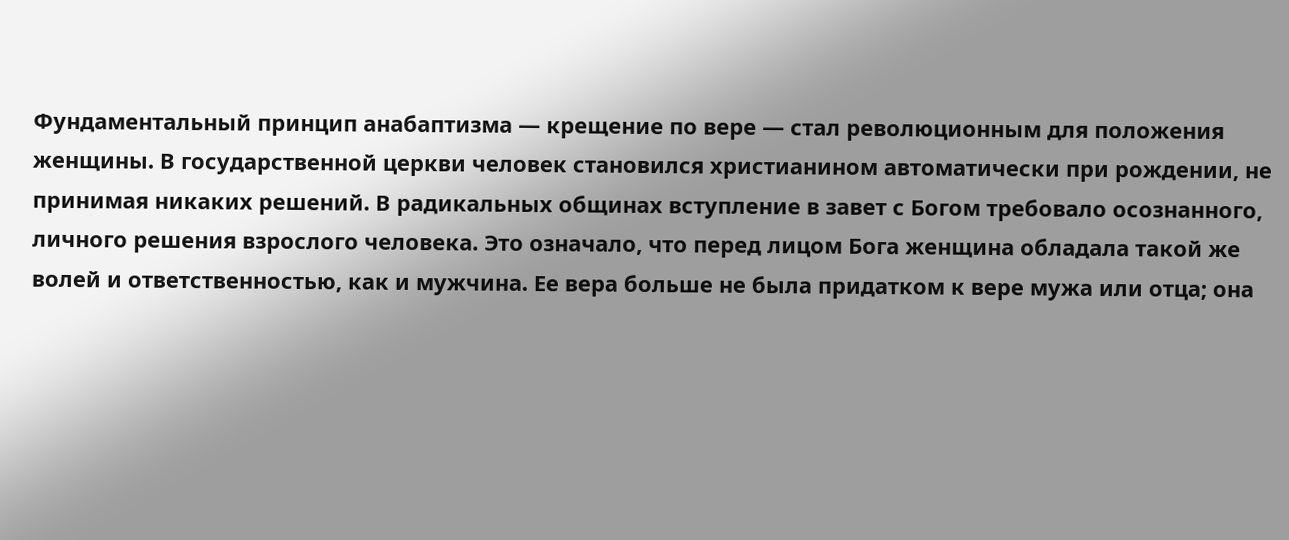Фундаментальный принцип анабаптизма — крещение по вере — стал революционным для положения женщины. В государственной церкви человек становился христианином автоматически при рождении, не принимая никаких решений. В радикальных общинах вступление в завет с Богом требовало осознанного, личного решения взрослого человека. Это означало, что перед лицом Бога женщина обладала такой же волей и ответственностью, как и мужчина. Ее вера больше не была придатком к вере мужа или отца; она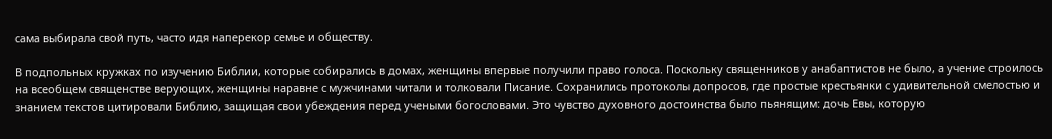сама выбирала свой путь, часто идя наперекор семье и обществу.

В подпольных кружках по изучению Библии, которые собирались в домах, женщины впервые получили право голоса. Поскольку священников у анабаптистов не было, а учение строилось на всеобщем священстве верующих, женщины наравне с мужчинами читали и толковали Писание. Сохранились протоколы допросов, где простые крестьянки с удивительной смелостью и знанием текстов цитировали Библию, защищая свои убеждения перед учеными богословами. Это чувство духовного достоинства было пьянящим: дочь Евы, которую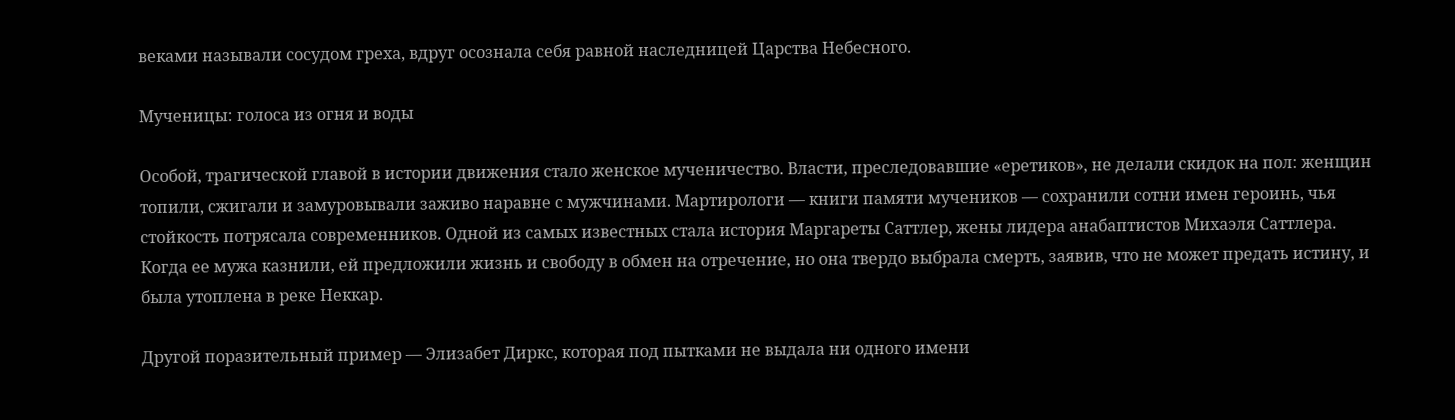веками называли сосудом греха, вдруг осознала себя равной наследницей Царства Небесного.

Мученицы: голоса из огня и воды

Особой, трагической главой в истории движения стало женское мученичество. Власти, преследовавшие «еретиков», не делали скидок на пол: женщин топили, сжигали и замуровывали заживо наравне с мужчинами. Мартирологи — книги памяти мучеников — сохранили сотни имен героинь, чья стойкость потрясала современников. Одной из самых известных стала история Маргареты Саттлер, жены лидера анабаптистов Михаэля Саттлера. Когда ее мужа казнили, ей предложили жизнь и свободу в обмен на отречение, но она твердо выбрала смерть, заявив, что не может предать истину, и была утоплена в реке Неккар.

Другой поразительный пример — Элизабет Диркс, которая под пытками не выдала ни одного имени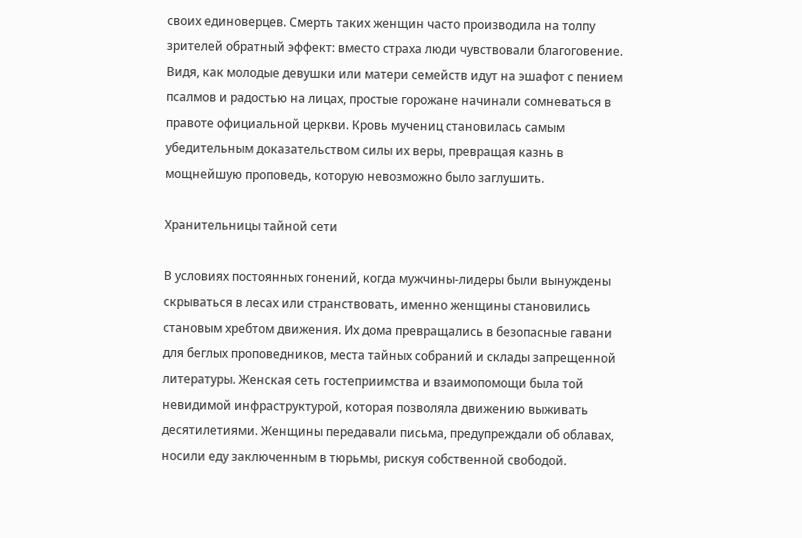своих единоверцев. Смерть таких женщин часто производила на толпу зрителей обратный эффект: вместо страха люди чувствовали благоговение. Видя, как молодые девушки или матери семейств идут на эшафот с пением псалмов и радостью на лицах, простые горожане начинали сомневаться в правоте официальной церкви. Кровь мучениц становилась самым убедительным доказательством силы их веры, превращая казнь в мощнейшую проповедь, которую невозможно было заглушить.

Хранительницы тайной сети

В условиях постоянных гонений, когда мужчины-лидеры были вынуждены скрываться в лесах или странствовать, именно женщины становились становым хребтом движения. Их дома превращались в безопасные гавани для беглых проповедников, места тайных собраний и склады запрещенной литературы. Женская сеть гостеприимства и взаимопомощи была той невидимой инфраструктурой, которая позволяла движению выживать десятилетиями. Женщины передавали письма, предупреждали об облавах, носили еду заключенным в тюрьмы, рискуя собственной свободой.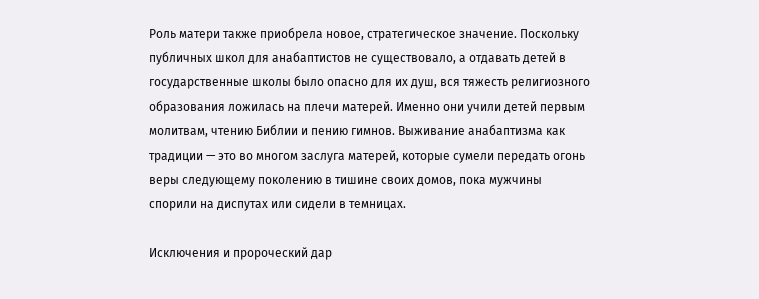Роль матери также приобрела новое, стратегическое значение. Поскольку публичных школ для анабаптистов не существовало, а отдавать детей в государственные школы было опасно для их душ, вся тяжесть религиозного образования ложилась на плечи матерей. Именно они учили детей первым молитвам, чтению Библии и пению гимнов. Выживание анабаптизма как традиции — это во многом заслуга матерей, которые сумели передать огонь веры следующему поколению в тишине своих домов, пока мужчины спорили на диспутах или сидели в темницах.

Исключения и пророческий дар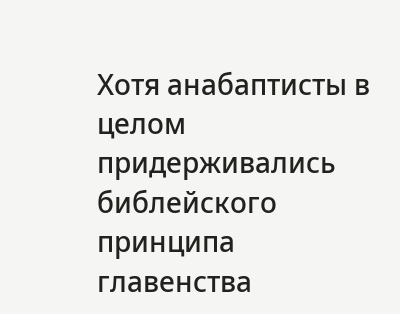Хотя анабаптисты в целом придерживались библейского принципа главенства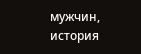мужчин, история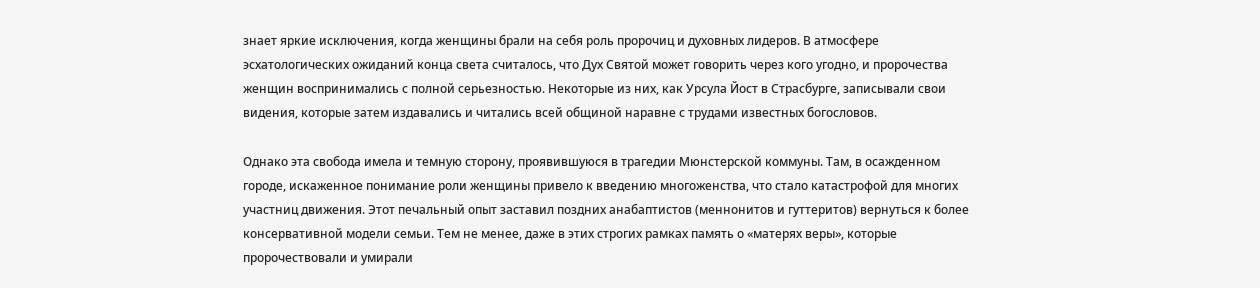знает яркие исключения, когда женщины брали на себя роль пророчиц и духовных лидеров. В атмосфере эсхатологических ожиданий конца света считалось, что Дух Святой может говорить через кого угодно, и пророчества женщин воспринимались с полной серьезностью. Некоторые из них, как Урсула Йост в Страсбурге, записывали свои видения, которые затем издавались и читались всей общиной наравне с трудами известных богословов.

Однако эта свобода имела и темную сторону, проявившуюся в трагедии Мюнстерской коммуны. Там, в осажденном городе, искаженное понимание роли женщины привело к введению многоженства, что стало катастрофой для многих участниц движения. Этот печальный опыт заставил поздних анабаптистов (меннонитов и гуттеритов) вернуться к более консервативной модели семьи. Тем не менее, даже в этих строгих рамках память о «матерях веры», которые пророчествовали и умирали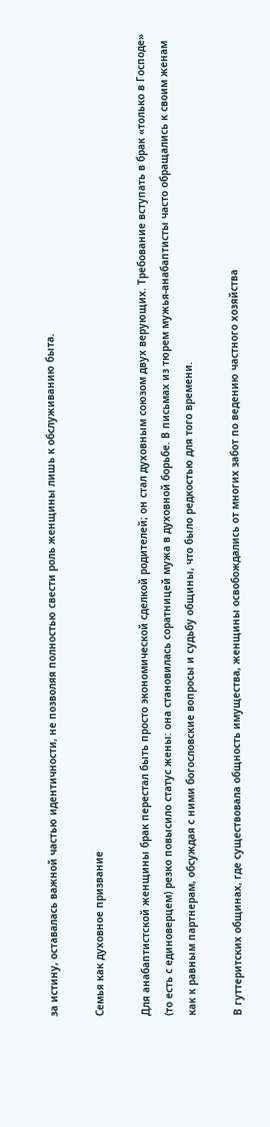за истину, оставалась важной частью идентичности, не позволяя полностью свести роль женщины лишь к обслуживанию быта.

Семья как духовное призвание

Для анабаптистской женщины брак перестал быть просто экономической сделкой родителей; он стал духовным союзом двух верующих. Требование вступать в брак «только в Господе» (то есть с единоверцем) резко повысило статус жены: она становилась соратницей мужа в духовной борьбе. В письмах из тюрем мужья-анабаптисты часто обращались к своим женам как к равным партнерам, обсуждая с ними богословские вопросы и судьбу общины, что было редкостью для того времени.

В гуттеритских общинах, где существовала общность имущества, женщины освобождались от многих забот по ведению частного хозяйства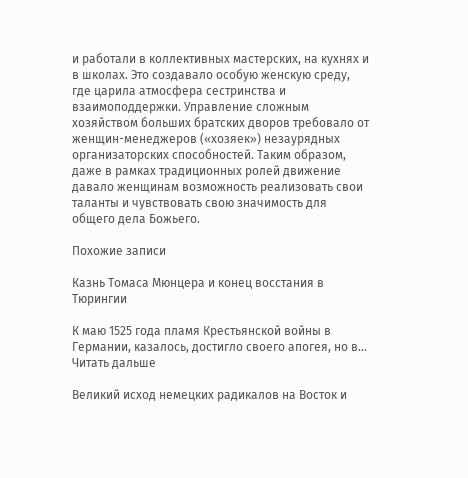и работали в коллективных мастерских, на кухнях и в школах. Это создавало особую женскую среду, где царила атмосфера сестринства и взаимоподдержки. Управление сложным хозяйством больших братских дворов требовало от женщин-менеджеров («хозяек») незаурядных организаторских способностей. Таким образом, даже в рамках традиционных ролей движение давало женщинам возможность реализовать свои таланты и чувствовать свою значимость для общего дела Божьего.

Похожие записи

Казнь Томаса Мюнцера и конец восстания в Тюрингии

К маю 1525 года пламя Крестьянской войны в Германии, казалось, достигло своего апогея, но в…
Читать дальше

Великий исход немецких радикалов на Восток и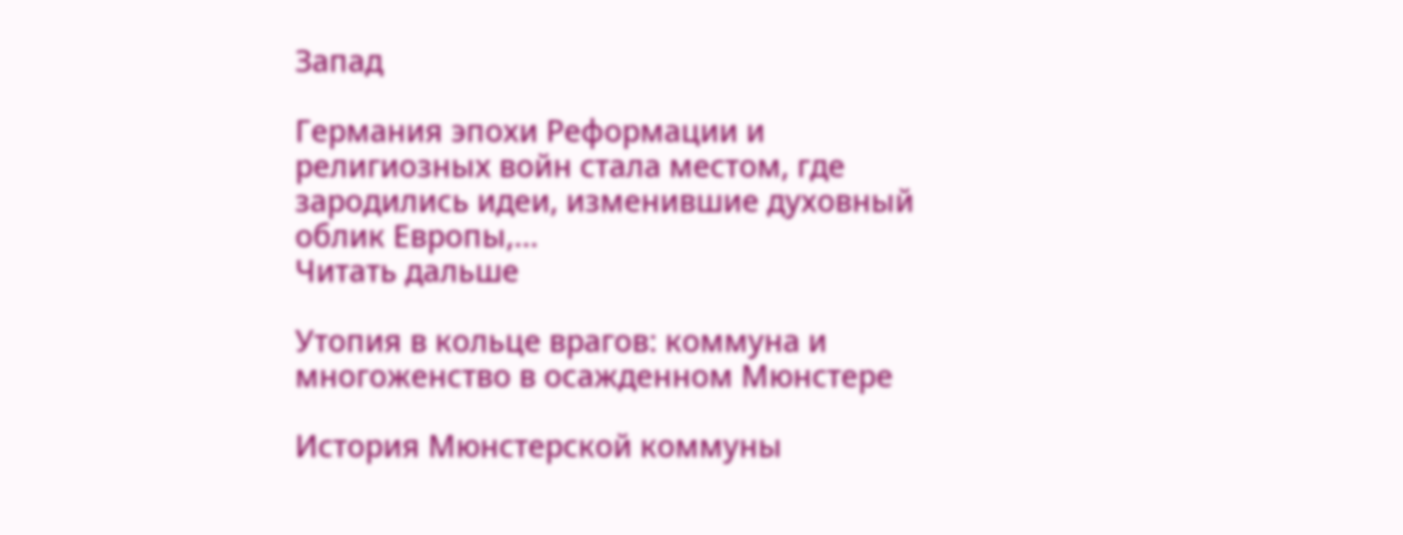Запад

Германия эпохи Реформации и религиозных войн стала местом, где зародились идеи, изменившие духовный облик Европы,…
Читать дальше

Утопия в кольце врагов: коммуна и многоженство в осажденном Мюнстере

История Мюнстерской коммуны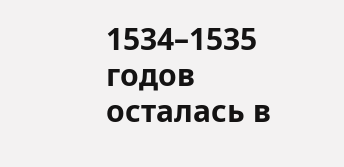1534–1535 годов осталась в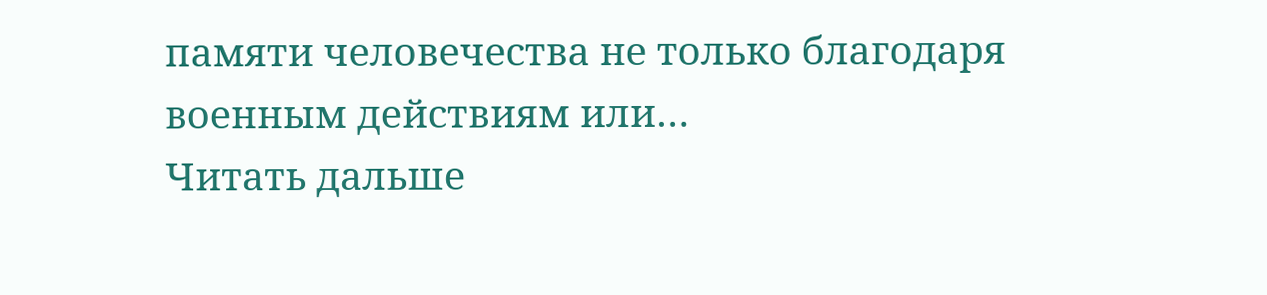памяти человечества не только благодаря военным действиям или…
Читать дальше